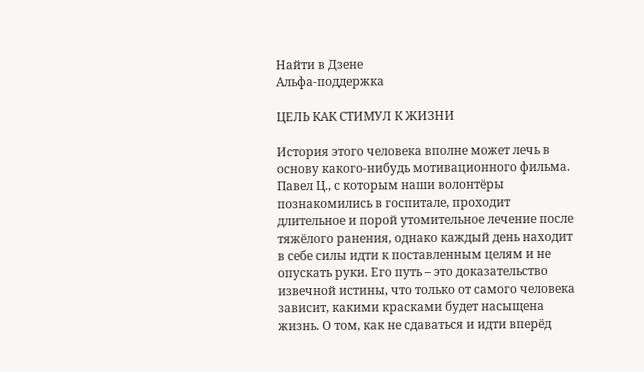Найти в Дзене
Альфа-поддержка

ЦЕЛЬ КАК СТИМУЛ К ЖИЗНИ

История этого человека вполне может лечь в основу какого-нибудь мотивационного фильма. Павел Ц., с которым наши волонтёры познакомились в госпитале, проходит длительное и порой утомительное лечение после тяжёлого ранения, однако каждый день находит в себе силы идти к поставленным целям и не опускать руки. Его путь – это доказательство извечной истины, что только от самого человека зависит, какими красками будет насыщена жизнь. О том, как не сдаваться и идти вперёд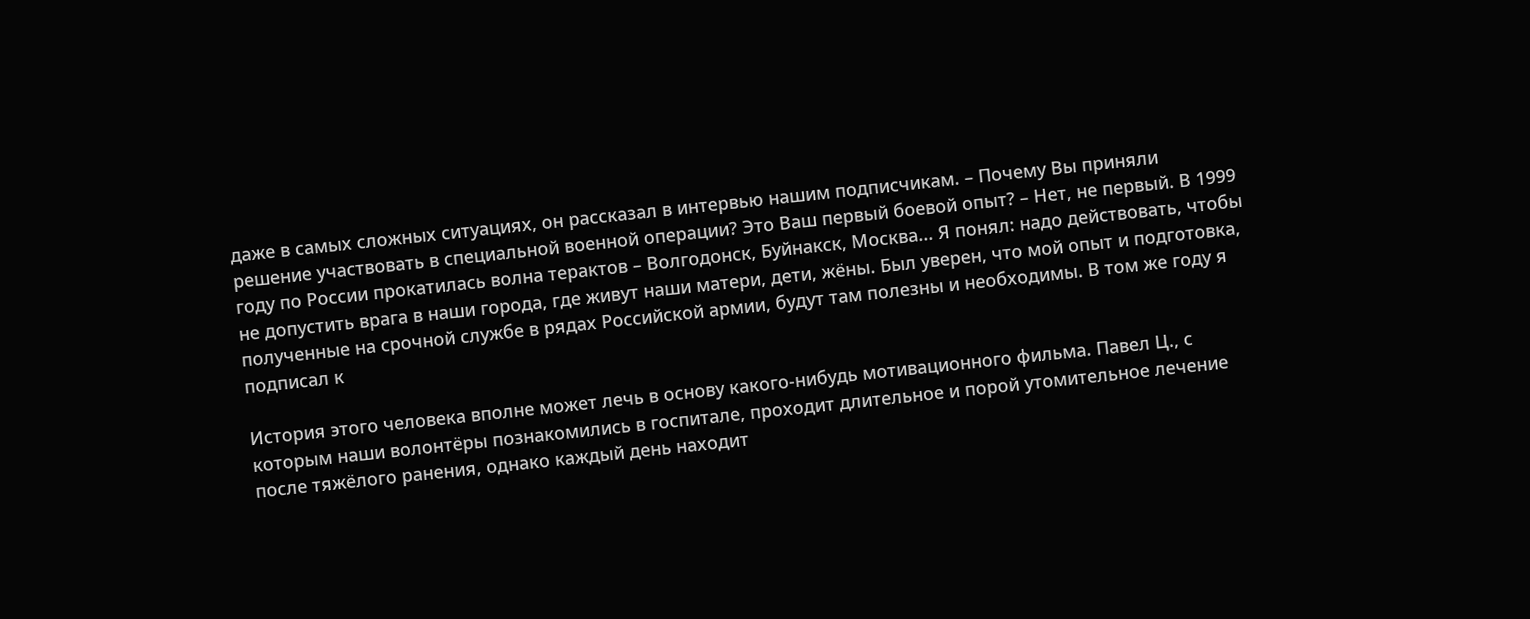даже в самых сложных ситуациях, он рассказал в интервью нашим подписчикам. – Почему Вы приняли решение участвовать в специальной военной операции? Это Ваш первый боевой опыт? – Нет, не первый. В 1999 году по России прокатилась волна терактов – Волгодонск, Буйнакск, Москва... Я понял: надо действовать, чтобы не допустить врага в наши города, где живут наши матери, дети, жёны. Был уверен, что мой опыт и подготовка, полученные на срочной службе в рядах Российской армии, будут там полезны и необходимы. В том же году я подписал к

История этого человека вполне может лечь в основу какого-нибудь мотивационного фильма. Павел Ц., с которым наши волонтёры познакомились в госпитале, проходит длительное и порой утомительное лечение после тяжёлого ранения, однако каждый день находит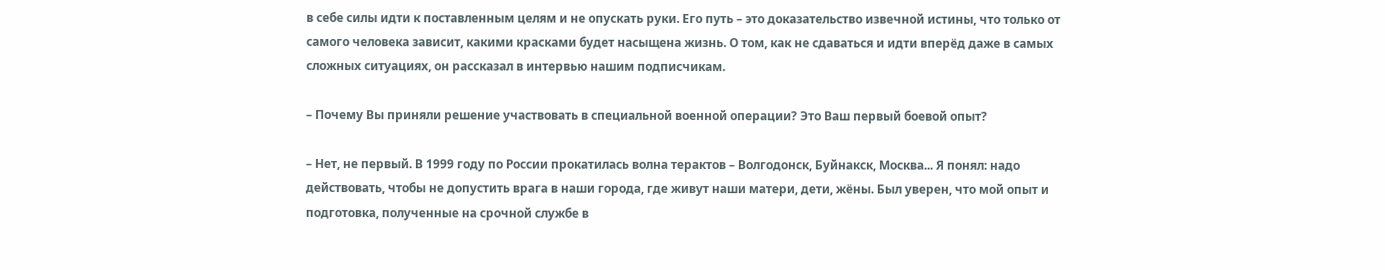в себе силы идти к поставленным целям и не опускать руки. Его путь – это доказательство извечной истины, что только от самого человека зависит, какими красками будет насыщена жизнь. О том, как не сдаваться и идти вперёд даже в самых сложных ситуациях, он рассказал в интервью нашим подписчикам.

– Почему Вы приняли решение участвовать в специальной военной операции? Это Ваш первый боевой опыт?

– Нет, не первый. В 1999 году по России прокатилась волна терактов – Волгодонск, Буйнакск, Москва... Я понял: надо действовать, чтобы не допустить врага в наши города, где живут наши матери, дети, жёны. Был уверен, что мой опыт и подготовка, полученные на срочной службе в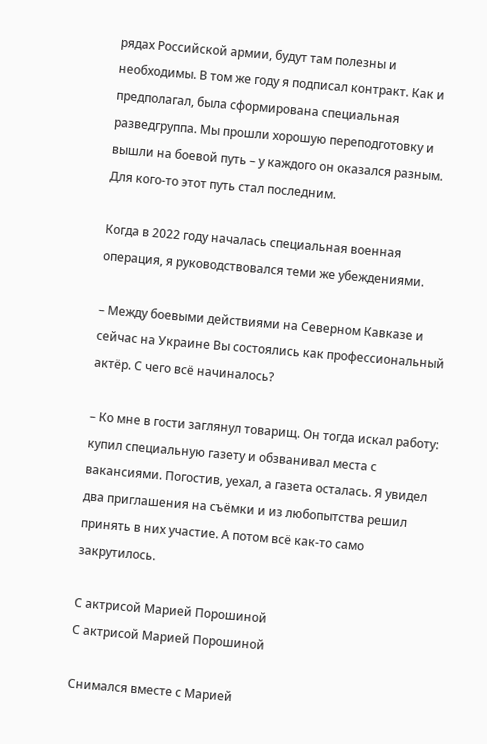рядах Российской армии, будут там полезны и необходимы. В том же году я подписал контракт. Как и предполагал, была сформирована специальная разведгруппа. Мы прошли хорошую переподготовку и вышли на боевой путь – у каждого он оказался разным. Для кого-то этот путь стал последним.

Когда в 2022 году началась специальная военная операция, я руководствовался теми же убеждениями.

– Между боевыми действиями на Северном Кавказе и сейчас на Украине Вы состоялись как профессиональный актёр. С чего всё начиналось?

– Ко мне в гости заглянул товарищ. Он тогда искал работу: купил специальную газету и обзванивал места с вакансиями. Погостив, уехал, а газета осталась. Я увидел два приглашения на съёмки и из любопытства решил принять в них участие. А потом всё как-то само закрутилось.

С актрисой Марией Порошиной
С актрисой Марией Порошиной

Снимался вместе с Марией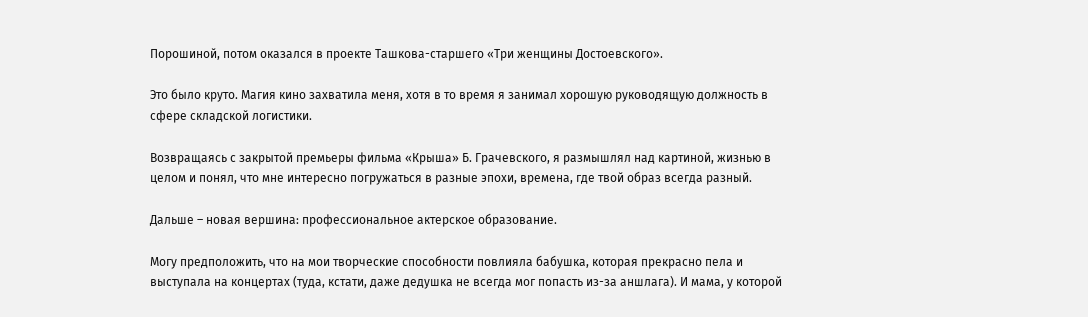Порошиной, потом оказался в проекте Ташкова-старшего «Три женщины Достоевского».

Это было круто. Магия кино захватила меня, хотя в то время я занимал хорошую руководящую должность в сфере складской логистики.

Возвращаясь с закрытой премьеры фильма «Крыша» Б. Грачевского, я размышлял над картиной, жизнью в целом и понял, что мне интересно погружаться в разные эпохи, времена, где твой образ всегда разный.

Дальше – новая вершина: профессиональное актерское образование.

Могу предположить, что на мои творческие способности повлияла бабушка, которая прекрасно пела и выступала на концертах (туда, кстати, даже дедушка не всегда мог попасть из-за аншлага). И мама, у которой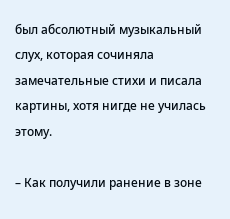был абсолютный музыкальный слух, которая сочиняла замечательные стихи и писала картины, хотя нигде не училась этому.

– Как получили ранение в зоне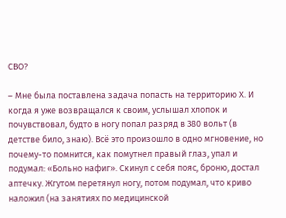СВО?

– Мне была поставлена задача попасть на территорию Х. И когда я уже возвращался к своим, услышал хлопок и почувствовал, будто в ногу попал разряд в 380 вольт (в детстве било, знаю). Всё это произошло в одно мгновение, но почему-то помнится, как помутнел правый глаз, упал и подумал: «Больно нафиг». Скинул с себя пояс, броню, достал аптечку. Жгутом перетянул ногу, потом подумал, что криво наложил (на занятиях по медицинской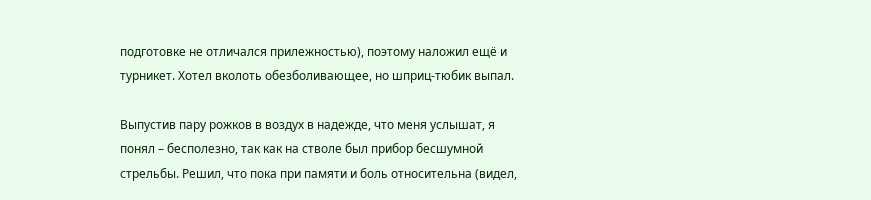подготовке не отличался прилежностью), поэтому наложил ещё и турникет. Хотел вколоть обезболивающее, но шприц-тюбик выпал.

Выпустив пару рожков в воздух в надежде, что меня услышат, я понял – бесполезно, так как на стволе был прибор бесшумной стрельбы. Решил, что пока при памяти и боль относительна (видел,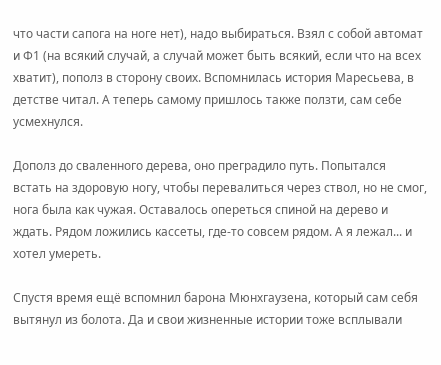что части сапога на ноге нет), надо выбираться. Взял с собой автомат и Ф1 (на всякий случай, а случай может быть всякий, если что на всех хватит), пополз в сторону своих. Вспомнилась история Маресьева, в детстве читал. А теперь самому пришлось также ползти, сам себе усмехнулся.

Дополз до сваленного дерева, оно преградило путь. Попытался встать на здоровую ногу, чтобы перевалиться через ствол, но не смог, нога была как чужая. Оставалось опереться спиной на дерево и ждать. Рядом ложились кассеты, где-то совсем рядом. А я лежал... и хотел умереть.

Спустя время ещё вспомнил барона Мюнхгаузена, который сам себя вытянул из болота. Да и свои жизненные истории тоже всплывали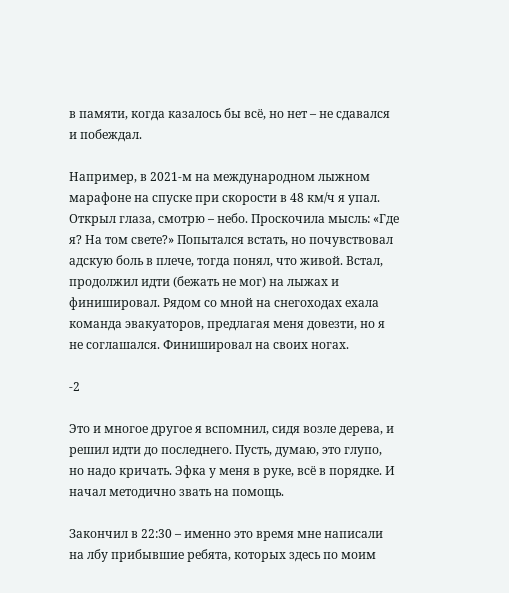в памяти, когда казалось бы всё, но нет – не сдавался и побеждал.

Например, в 2021-м на международном лыжном марафоне на спуске при скорости в 48 км/ч я упал. Открыл глаза, смотрю – небо. Проскочила мысль: «Где я? На том свете?» Попытался встать, но почувствовал адскую боль в плече, тогда понял, что живой. Встал, продолжил идти (бежать не мог) на лыжах и финишировал. Рядом со мной на снегоходах ехала команда эвакуаторов, предлагая меня довезти, но я не соглашался. Финишировал на своих ногах.

-2

Это и многое другое я вспомнил, сидя возле дерева, и решил идти до последнего. Пусть, думаю, это глупо, но надо кричать. Эфка у меня в руке, всё в порядке. И начал методично звать на помощь.

Закончил в 22:30 – именно это время мне написали на лбу прибывшие ребята, которых здесь по моим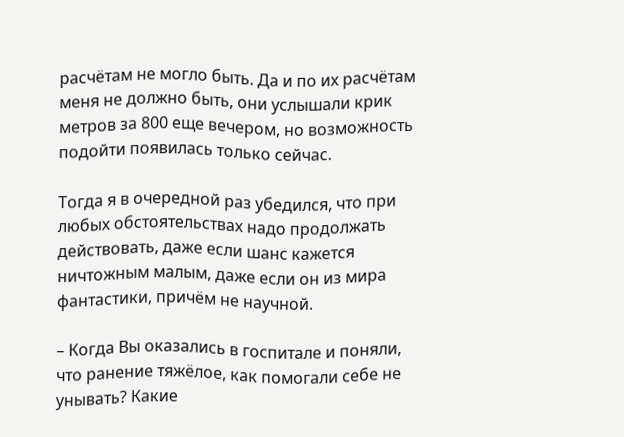расчётам не могло быть. Да и по их расчётам меня не должно быть, они услышали крик метров за 800 еще вечером, но возможность подойти появилась только сейчас.

Тогда я в очередной раз убедился, что при любых обстоятельствах надо продолжать действовать, даже если шанс кажется ничтожным малым, даже если он из мира фантастики, причём не научной.

– Когда Вы оказались в госпитале и поняли, что ранение тяжёлое, как помогали себе не унывать? Какие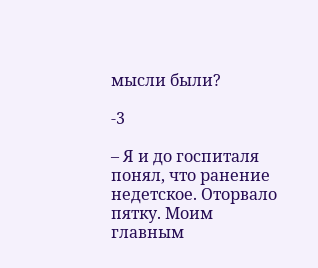мысли были?

-3

– Я и до госпиталя понял, что ранение недетское. Оторвало пятку. Моим главным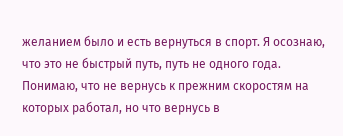желанием было и есть вернуться в спорт. Я осознаю, что это не быстрый путь, путь не одного года. Понимаю, что не вернусь к прежним скоростям на которых работал, но что вернусь в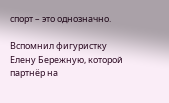спорт – это однозначно.

Вспомнил фигуристку Елену Бережную, которой партнёр на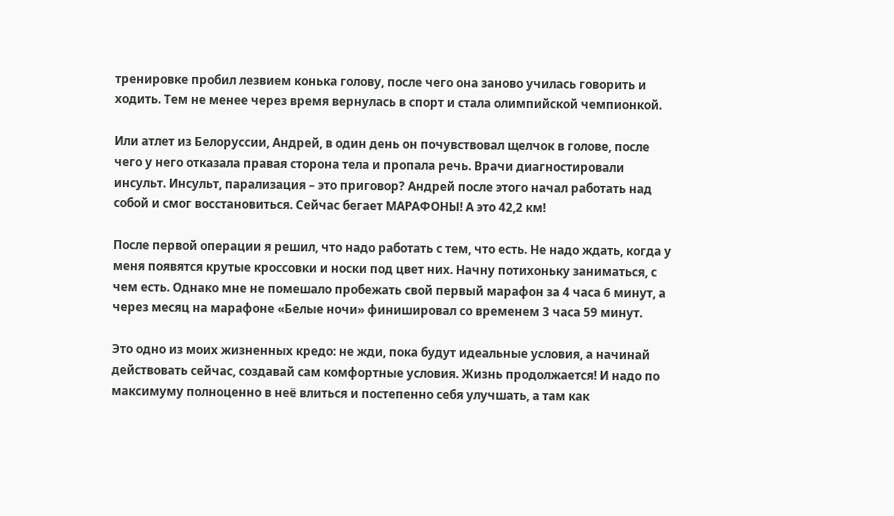тренировке пробил лезвием конька голову, после чего она заново училась говорить и ходить. Тем не менее через время вернулась в спорт и стала олимпийской чемпионкой.

Или атлет из Белоруссии, Андрей, в один день он почувствовал щелчок в голове, после чего у него отказала правая сторона тела и пропала речь. Врачи диагностировали инсульт. Инсульт, парализация – это приговор? Андрей после этого начал работать над собой и смог восстановиться. Сейчас бегает МАРАФОНЫ! А это 42,2 км!

После первой операции я решил, что надо работать с тем, что есть. Не надо ждать, когда у меня появятся крутые кроссовки и носки под цвет них. Начну потихоньку заниматься, с чем есть. Однако мне не помешало пробежать свой первый марафон за 4 часа 6 минут, а через месяц на марафоне «Белые ночи» финишировал со временем 3 часа 59 минут.

Это одно из моих жизненных кредо: не жди, пока будут идеальные условия, а начинай действовать сейчас, создавай сам комфортные условия. Жизнь продолжается! И надо по максимуму полноценно в неё влиться и постепенно себя улучшать, а там как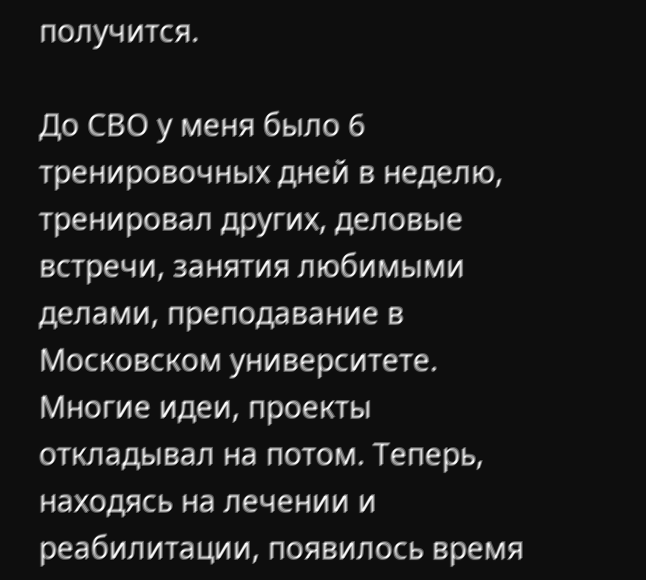получится.

До СВО у меня было 6 тренировочных дней в неделю, тренировал других, деловые встречи, занятия любимыми делами, преподавание в Московском университете. Многие идеи, проекты откладывал на потом. Теперь, находясь на лечении и реабилитации, появилось время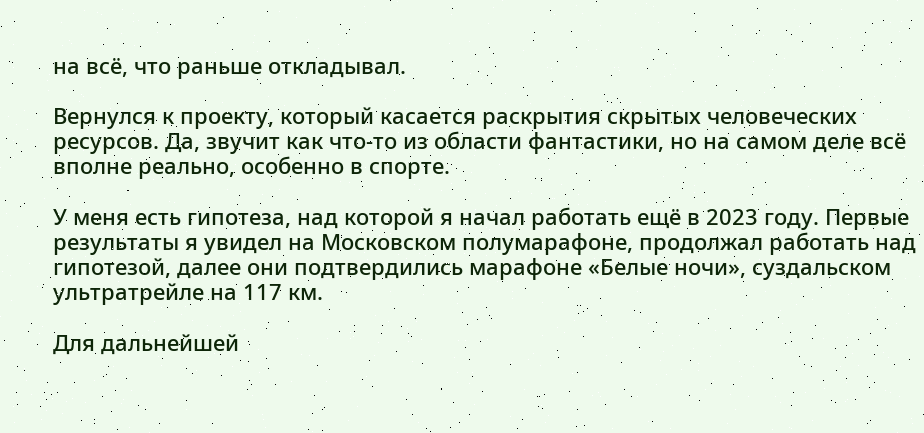на всё, что раньше откладывал.

Вернулся к проекту, который касается раскрытия скрытых человеческих ресурсов. Да, звучит как что-то из области фантастики, но на самом деле всё вполне реально, особенно в спорте.

У меня есть гипотеза, над которой я начал работать ещё в 2023 году. Первые результаты я увидел на Московском полумарафоне, продолжал работать над гипотезой, далее они подтвердились марафоне «Белые ночи», суздальском ультратрейле на 117 км.

Для дальнейшей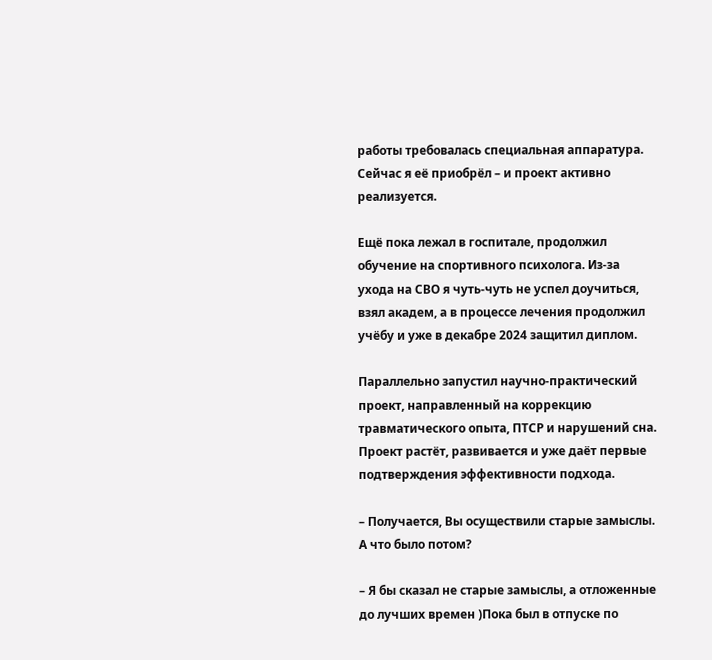работы требовалась специальная аппаратура. Сейчас я её приобрёл – и проект активно реализуется.

Ещё пока лежал в госпитале, продолжил обучение на спортивного психолога. Из-за ухода на СВО я чуть-чуть не успел доучиться, взял академ, а в процессе лечения продолжил учёбу и уже в декабре 2024 защитил диплом.

Параллельно запустил научно-практический проект, направленный на коррекцию травматического опыта, ПТСР и нарушений сна. Проект растёт, развивается и уже даёт первые подтверждения эффективности подхода.

– Получается, Вы осуществили старые замыслы. А что было потом?

– Я бы сказал не старые замыслы, а отложенные до лучших времен )Пока был в отпуске по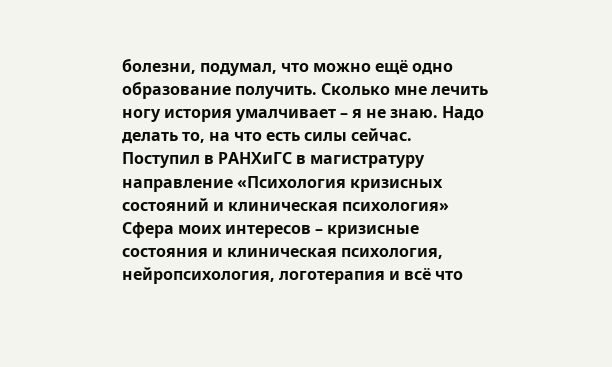болезни, подумал, что можно ещё одно образование получить. Сколько мне лечить ногу история умалчивает – я не знаю. Надо делать то, на что есть силы сейчас. Поступил в РАНХиГС в магистратуру направление «Психология кризисных состояний и клиническая психология» Сфера моих интересов – кризисные состояния и клиническая психология, нейропсихология, логотерапия и всё что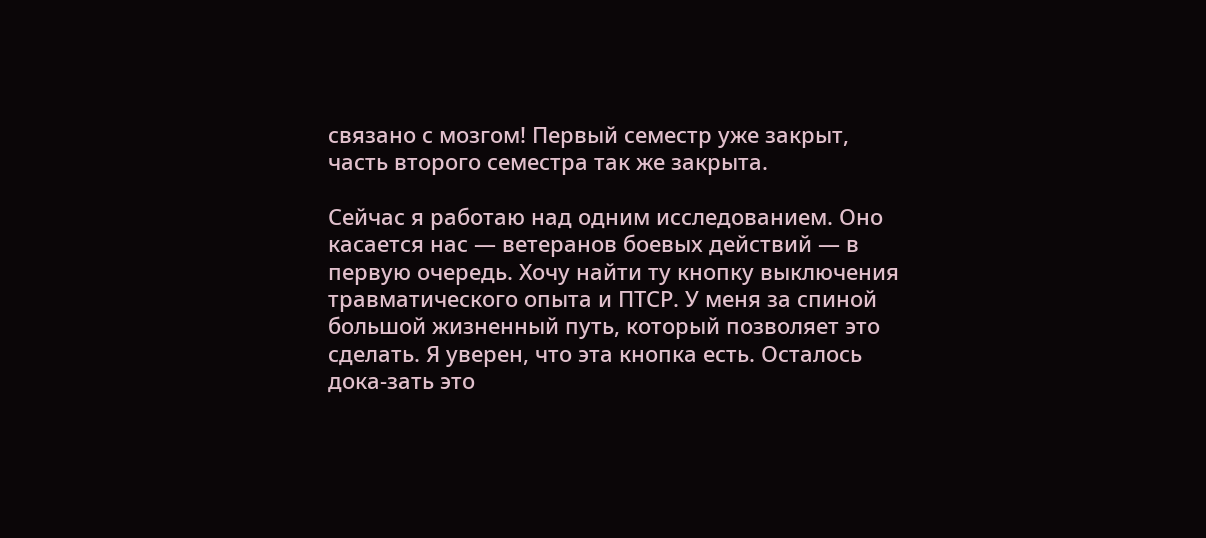связано с мозгом! Первый семестр уже закрыт, часть второго семестра так же закрыта.

Сейчас я работаю над одним исследованием. Оно касается нас — ветеранов боевых действий — в первую очередь. Хочу найти ту кнопку выключения травматического опыта и ПТСР. У меня за спиной большой жизненный путь, который позволяет это сделать. Я уверен, что эта кнопка есть. Осталось дока-зать это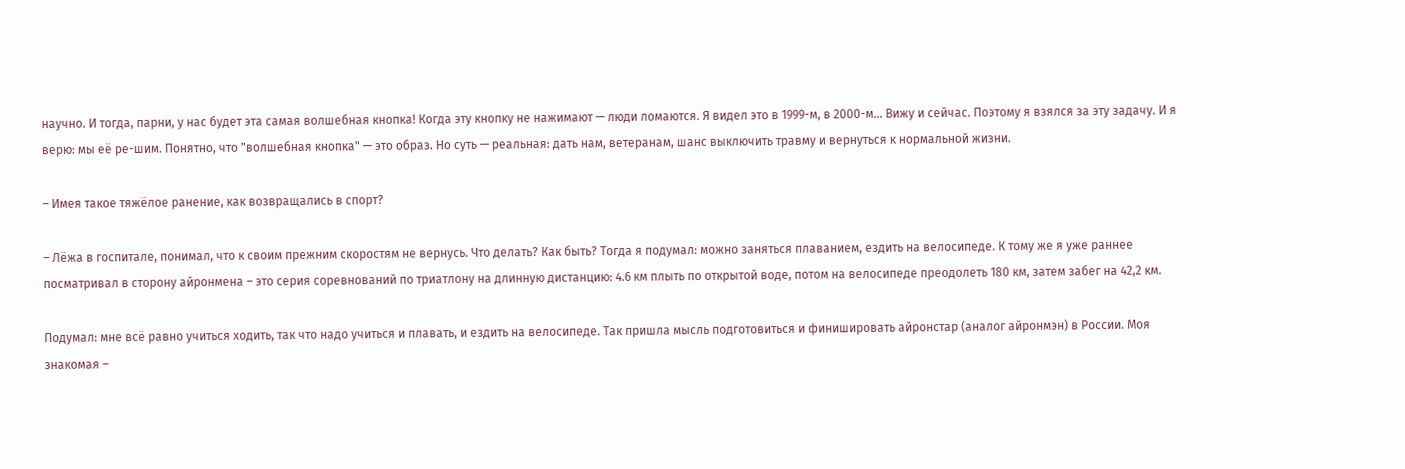научно. И тогда, парни, у нас будет эта самая волшебная кнопка! Когда эту кнопку не нажимают — люди ломаются. Я видел это в 1999-м, в 2000-м... Вижу и сейчас. Поэтому я взялся за эту задачу. И я верю: мы её ре-шим. Понятно, что "волшебная кнопка" — это образ. Но суть — реальная: дать нам, ветеранам, шанс выключить травму и вернуться к нормальной жизни.

– Имея такое тяжёлое ранение, как возвращались в спорт?

– Лёжа в госпитале, понимал, что к своим прежним скоростям не вернусь. Что делать? Как быть? Тогда я подумал: можно заняться плаванием, ездить на велосипеде. К тому же я уже раннее посматривал в сторону айронмена – это серия соревнований по триатлону на длинную дистанцию: 4.6 км плыть по открытой воде, потом на велосипеде преодолеть 180 км, затем забег на 42,2 км.

Подумал: мне всё равно учиться ходить, так что надо учиться и плавать, и ездить на велосипеде. Так пришла мысль подготовиться и финишировать айронстар (аналог айронмэн) в России. Моя знакомая –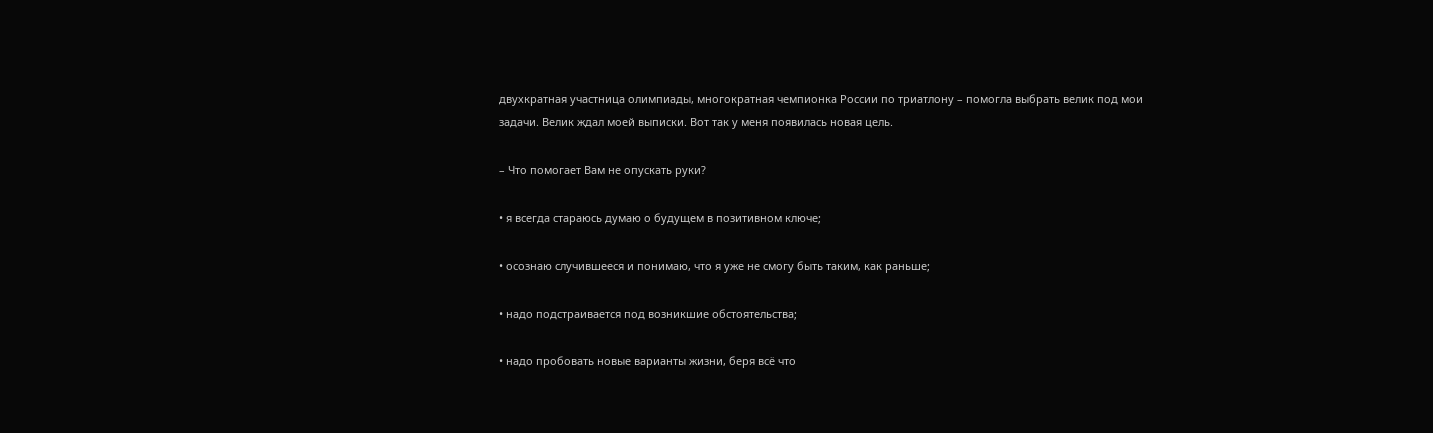двухкратная участница олимпиады, многократная чемпионка России по триатлону – помогла выбрать велик под мои задачи. Велик ждал моей выписки. Вот так у меня появилась новая цель.

– Что помогает Вам не опускать руки?

• я всегда стараюсь думаю о будущем в позитивном ключе;

• осознаю случившееся и понимаю, что я уже не смогу быть таким, как раньше;

• надо подстраивается под возникшие обстоятельства;

• надо пробовать новые варианты жизни, беря всё что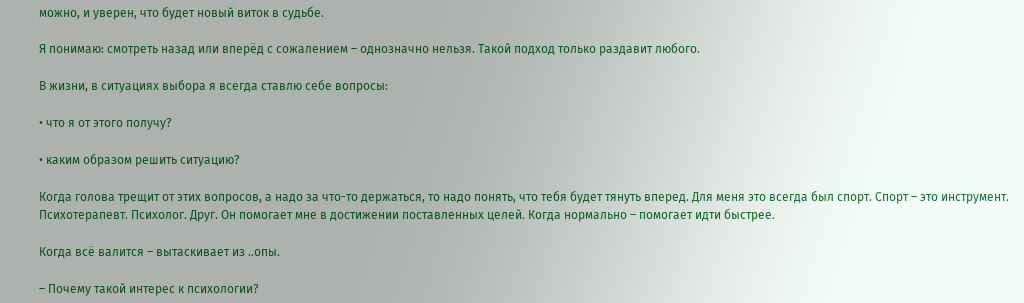можно, и уверен, что будет новый виток в судьбе.

Я понимаю: смотреть назад или вперёд с сожалением – однозначно нельзя. Такой подход только раздавит любого.

В жизни, в ситуациях выбора я всегда ставлю себе вопросы:

• что я от этого получу?

• каким образом решить ситуацию?

Когда голова трещит от этих вопросов, а надо за что-то держаться, то надо понять, что тебя будет тянуть вперед. Для меня это всегда был спорт. Спорт – это инструмент. Психотерапевт. Психолог. Друг. Он помогает мне в достижении поставленных целей. Когда нормально – помогает идти быстрее.

Когда всё валится – вытаскивает из ..опы.

– Почему такой интерес к психологии?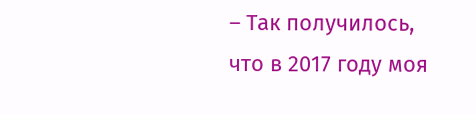– Так получилось, что в 2017 году моя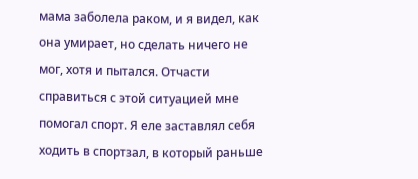мама заболела раком, и я видел, как она умирает, но сделать ничего не мог, хотя и пытался. Отчасти справиться с этой ситуацией мне помогал спорт. Я еле заставлял себя ходить в спортзал, в который раньше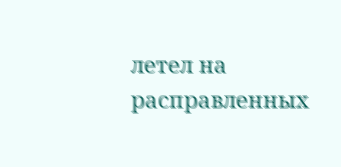летел на расправленных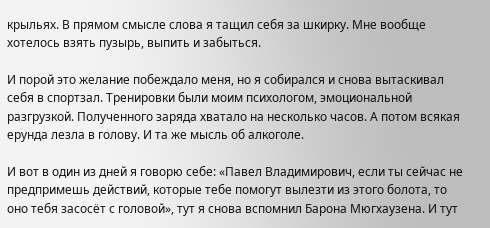крыльях. В прямом смысле слова я тащил себя за шкирку. Мне вообще хотелось взять пузырь, выпить и забыться.

И порой это желание побеждало меня, но я собирался и снова вытаскивал себя в спортзал. Тренировки были моим психологом, эмоциональной разгрузкой. Полученного заряда хватало на несколько часов. А потом всякая ерунда лезла в голову. И та же мысль об алкоголе.

И вот в один из дней я говорю себе: «Павел Владимирович, если ты сейчас не предпримешь действий, которые тебе помогут вылезти из этого болота, то оно тебя засосёт с головой», тут я снова вспомнил Барона Мюгхаузена. И тут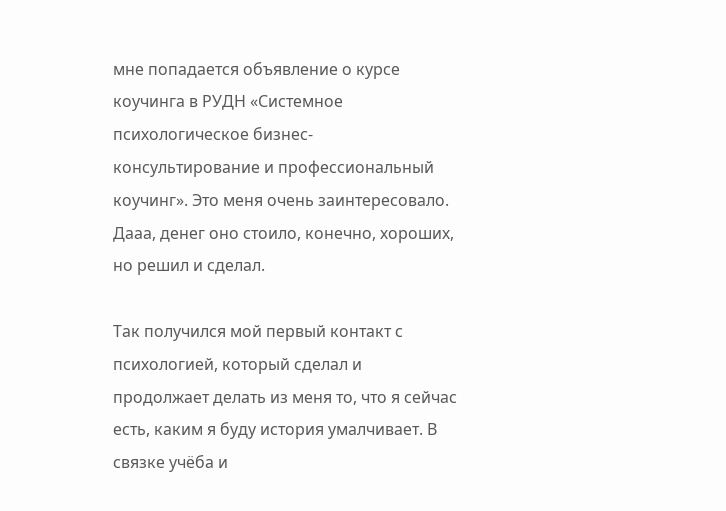мне попадается объявление о курсе коучинга в РУДН «Системное психологическое бизнес-консультирование и профессиональный коучинг». Это меня очень заинтересовало. Дааа, денег оно стоило, конечно, хороших, но решил и сделал.

Так получился мой первый контакт с психологией, который сделал и продолжает делать из меня то, что я сейчас есть, каким я буду история умалчивает. В связке учёба и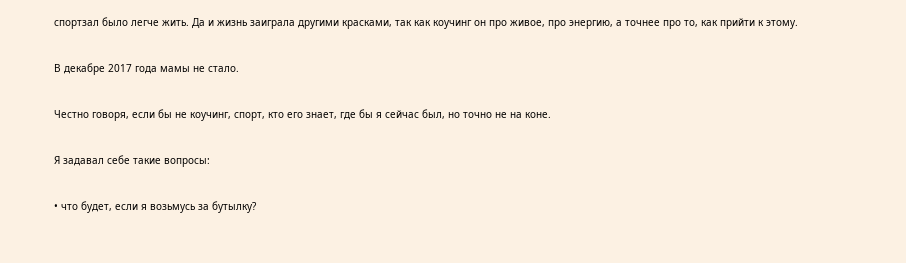спортзал было легче жить. Да и жизнь заиграла другими красками, так как коучинг он про живое, про энергию, а точнее про то, как прийти к этому.

В декабре 2017 года мамы не стало.

Честно говоря, если бы не коучинг, спорт, кто его знает, где бы я сейчас был, но точно не на коне.

Я задавал себе такие вопросы:

• что будет, если я возьмусь за бутылку?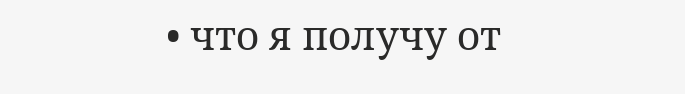• что я получу от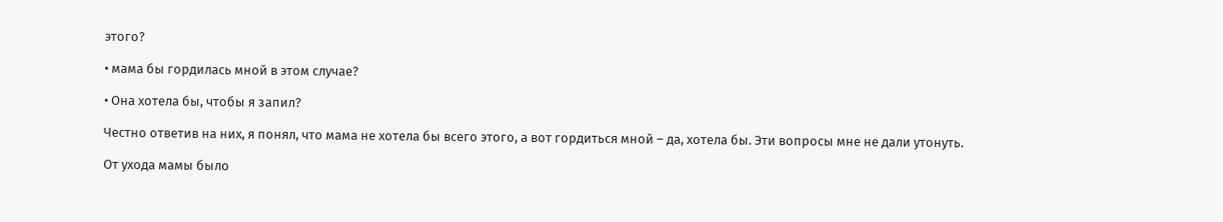этого?

• мама бы гордилась мной в этом случае?

• Она хотела бы, чтобы я запил?

Честно ответив на них, я понял, что мама не хотела бы всего этого, а вот гордиться мной – да, хотела бы. Эти вопросы мне не дали утонуть.

От ухода мамы было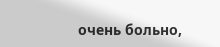очень больно,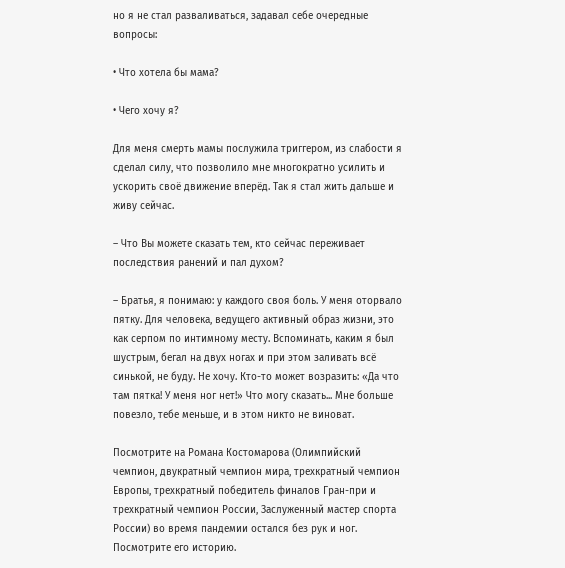но я не стал разваливаться, задавал себе очередные вопросы:

• Что хотела бы мама?

• Чего хочу я?

Для меня смерть мамы послужила триггером, из слабости я сделал силу, что позволило мне многократно усилить и ускорить своё движение вперёд. Так я стал жить дальше и живу сейчас.

– Что Вы можете сказать тем, кто сейчас переживает последствия ранений и пал духом?

– Братья, я понимаю: у каждого своя боль. У меня оторвало пятку. Для человека, ведущего активный образ жизни, это как серпом по интимному месту. Вспоминать, каким я был шустрым, бегал на двух ногах и при этом заливать всё синькой, не буду. Не хочу. Кто-то может возразить: «Да что там пятка! У меня ног нет!» Что могу сказать... Мне больше повезло, тебе меньше, и в этом никто не виноват.

Посмотрите на Романа Костомарова (Олимпийский чемпион, двукратный чемпион мира, трехкратный чемпион Европы, трехкратный победитель финалов Гран-при и трехкратный чемпион России, Заслуженный мастер спорта России) во время пандемии остался без рук и ног. Посмотрите его историю.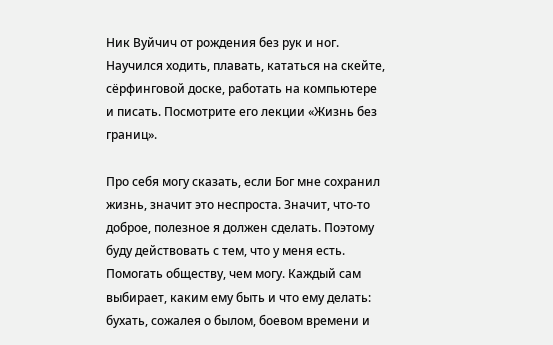Ник Вуйчич от рождения без рук и ног. Научился ходить, плавать, кататься на скейте, сёрфинговой доске, работать на компьютере и писать. Посмотрите его лекции «Жизнь без границ».

Про себя могу сказать, если Бог мне сохранил жизнь, значит это неспроста. Значит, что-то доброе, полезное я должен сделать. Поэтому буду действовать с тем, что у меня есть. Помогать обществу, чем могу. Каждый сам выбирает, каким ему быть и что ему делать: бухать, сожалея о былом, боевом времени и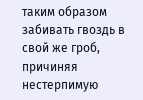таким образом забивать гвоздь в свой же гроб, причиняя нестерпимую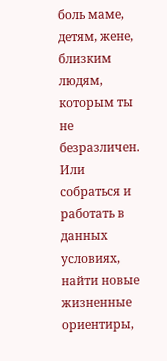боль маме, детям, жене, близким людям, которым ты не безразличен. Или собраться и работать в данных условиях, найти новые жизненные ориентиры,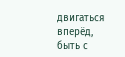двигаться вперёд, быть с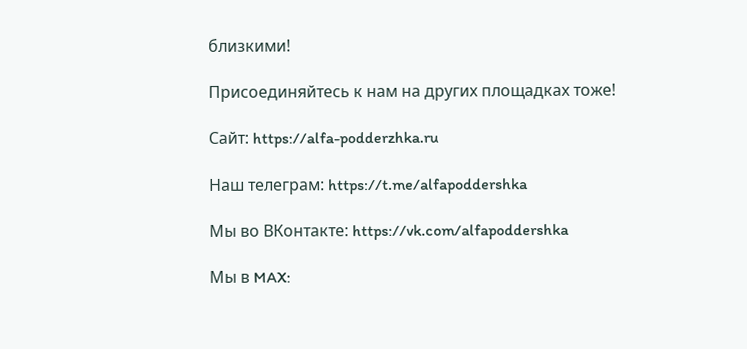близкими!

Присоединяйтесь к нам на других площадках тоже!

Сайт: https://alfa-podderzhka.ru

Наш телеграм: https://t.me/alfapoddershka

Мы во ВКонтакте: https://vk.com/alfapoddershka

Мы в MAX: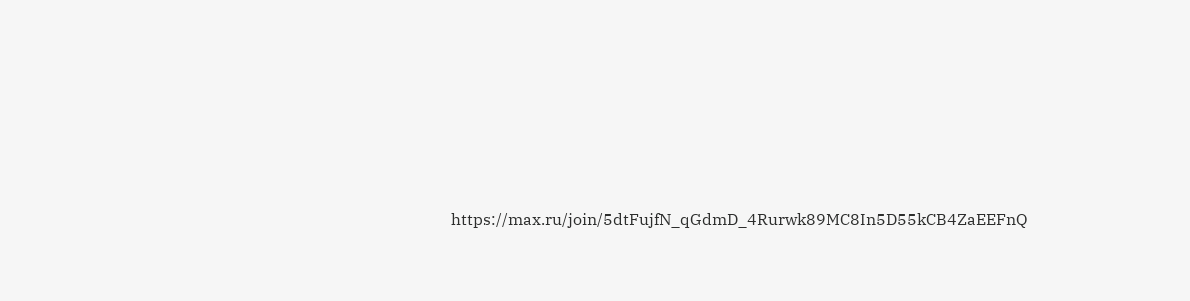https://max.ru/join/5dtFujfN_qGdmD_4Rurwk89MC8In5D55kCB4ZaEEFnQ